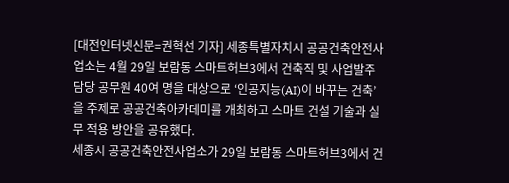[대전인터넷신문=권혁선 기자] 세종특별자치시 공공건축안전사업소는 4월 29일 보람동 스마트허브3에서 건축직 및 사업발주 담당 공무원 40여 명을 대상으로 ‘인공지능(AI)이 바꾸는 건축’을 주제로 공공건축아카데미를 개최하고 스마트 건설 기술과 실무 적용 방안을 공유했다.
세종시 공공건축안전사업소가 29일 보람동 스마트허브3에서 건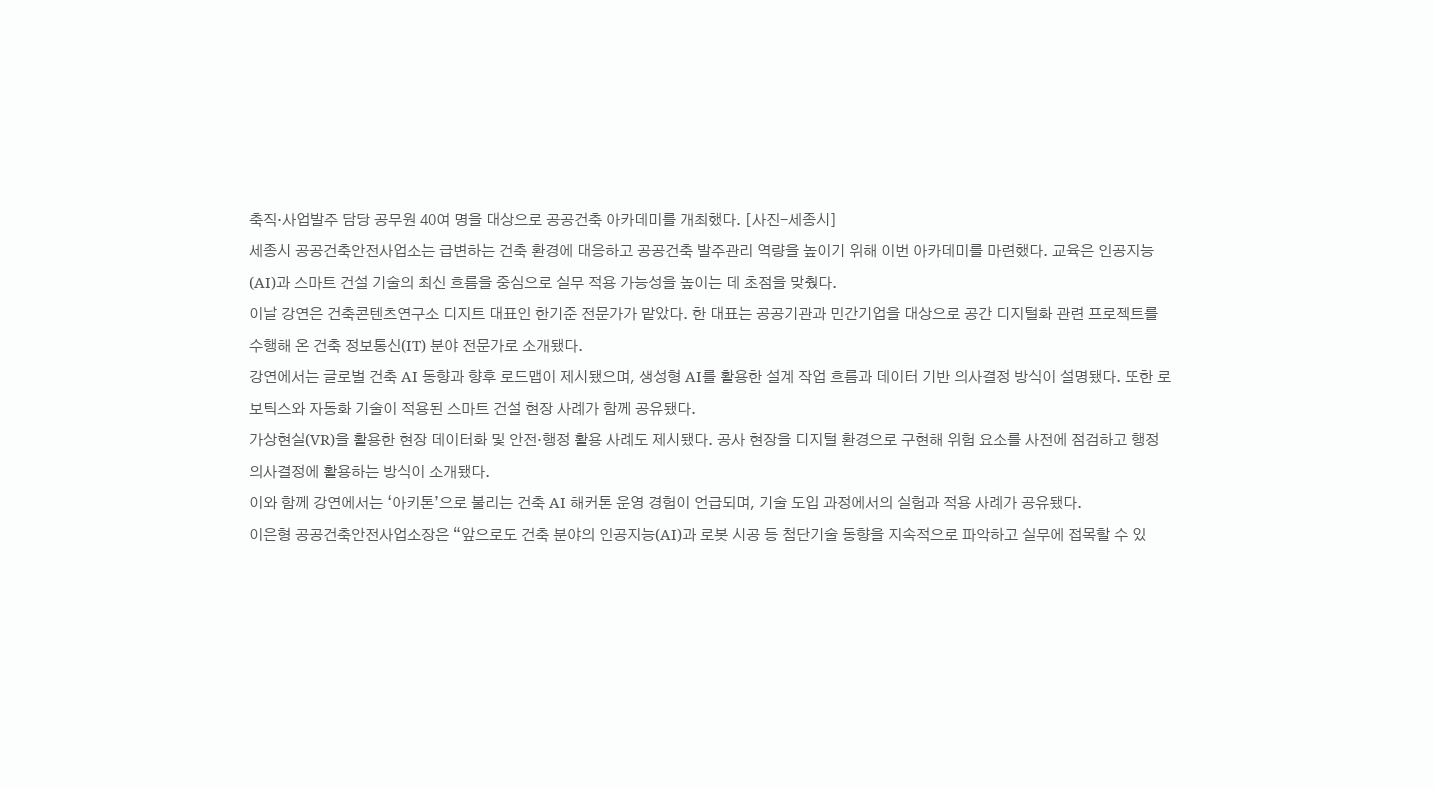축직·사업발주 담당 공무원 40여 명을 대상으로 공공건축 아카데미를 개최했다. [사진-세종시]
세종시 공공건축안전사업소는 급변하는 건축 환경에 대응하고 공공건축 발주관리 역량을 높이기 위해 이번 아카데미를 마련했다. 교육은 인공지능(AI)과 스마트 건설 기술의 최신 흐름을 중심으로 실무 적용 가능성을 높이는 데 초점을 맞췄다.
이날 강연은 건축콘텐츠연구소 디지트 대표인 한기준 전문가가 맡았다. 한 대표는 공공기관과 민간기업을 대상으로 공간 디지털화 관련 프로젝트를 수행해 온 건축 정보통신(IT) 분야 전문가로 소개됐다.
강연에서는 글로벌 건축 AI 동향과 향후 로드맵이 제시됐으며, 생성형 AI를 활용한 설계 작업 흐름과 데이터 기반 의사결정 방식이 설명됐다. 또한 로보틱스와 자동화 기술이 적용된 스마트 건설 현장 사례가 함께 공유됐다.
가상현실(VR)을 활용한 현장 데이터화 및 안전·행정 활용 사례도 제시됐다. 공사 현장을 디지털 환경으로 구현해 위험 요소를 사전에 점검하고 행정 의사결정에 활용하는 방식이 소개됐다.
이와 함께 강연에서는 ‘아키톤’으로 불리는 건축 AI 해커톤 운영 경험이 언급되며, 기술 도입 과정에서의 실험과 적용 사례가 공유됐다.
이은형 공공건축안전사업소장은 “앞으로도 건축 분야의 인공지능(AI)과 로봇 시공 등 첨단기술 동향을 지속적으로 파악하고 실무에 접목할 수 있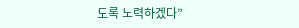도록 노력하겠다”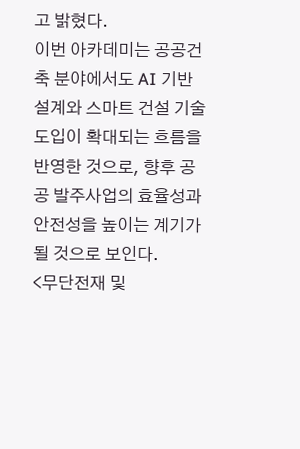고 밝혔다.
이번 아카데미는 공공건축 분야에서도 AI 기반 설계와 스마트 건설 기술 도입이 확대되는 흐름을 반영한 것으로, 향후 공공 발주사업의 효율성과 안전성을 높이는 계기가 될 것으로 보인다.
<무단전재 및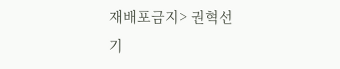재배포금지> 권혁선 기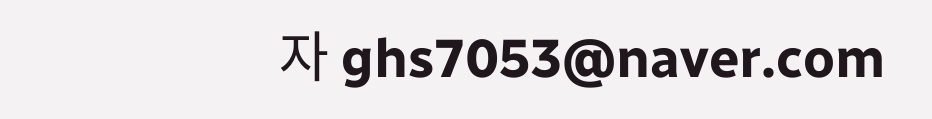자 ghs7053@naver.com